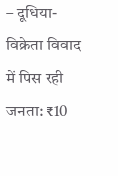– दूधिया-विक्रेता विवाद में पिस रही जनता: ₹10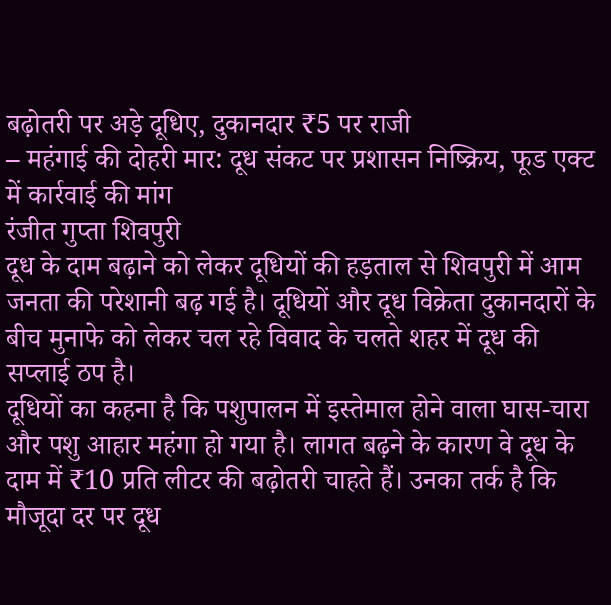बढ़ोतरी पर अड़े दूधिए, दुकानदार ₹5 पर राजी
– महंगाई की दोहरी मार: दूध संकट पर प्रशासन निष्क्रिय, फूड एक्ट में कार्रवाई की मांग
रंजीत गुप्ता शिवपुरी
दूध के दाम बढ़ाने को लेकर दूधियों की हड़ताल से शिवपुरी में आम जनता की परेशानी बढ़ गई है। दूधियों और दूध विक्रेता दुकानदारों के बीच मुनाफे को लेकर चल रहे विवाद के चलते शहर में दूध की सप्लाई ठप है।
दूधियों का कहना है कि पशुपालन में इस्तेमाल होने वाला घास-चारा और पशु आहार महंगा हो गया है। लागत बढ़ने के कारण वे दूध के दाम में ₹10 प्रति लीटर की बढ़ोतरी चाहते हैं। उनका तर्क है कि मौजूदा दर पर दूध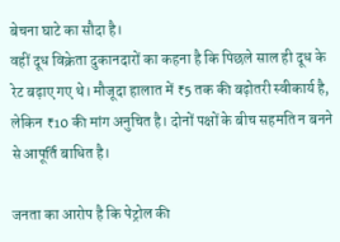बेचना घाटे का सौदा है।
वहीं दूध विक्रेता दुकानदारों का कहना है कि पिछले साल ही दूध के रेट बढ़ाए गए थे। मौजूदा हालात में ₹5 तक की बढ़ोतरी स्वीकार्य है, लेकिन ₹10 की मांग अनुचित है। दोनों पक्षों के बीच सहमति न बनने से आपूर्ति बाधित है।

जनता का आरोप है कि पेट्रोल की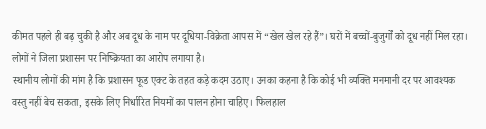कीमत पहले ही बढ़ चुकी है और अब दूध के नाम पर दूधिया-विक्रेता आपस में “खेल खेल रहे हैं”। घरों में बच्चों-बुजुर्गों को दूध नहीं मिल रहा। लोगों ने जिला प्रशासन पर निष्क्रियता का आरोप लगाया है।
स्थानीय लोगों की मांग है कि प्रशासन फूड एक्ट के तहत कड़े कदम उठाए। उनका कहना है कि कोई भी व्यक्ति मनमानी दर पर आवश्यक वस्तु नहीं बेच सकता, इसके लिए निर्धारित नियमों का पालन होना चाहिए। फिलहाल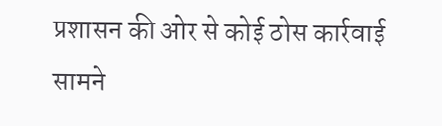प्रशासन की ओर से कोई ठोस कार्रवाई सामने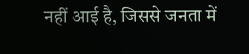नहीं आई है, जिससे जनता में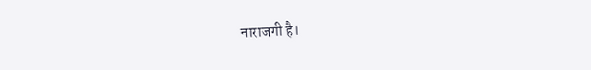नाराजगी है।